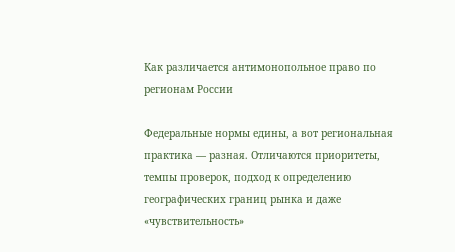Как различается антимонопольное право по регионам России

Федеральные нормы едины, а вот региональная практика — разная. Отличаются приоритеты, темпы проверок, подход к определению географических границ рынка и даже «чувствительность»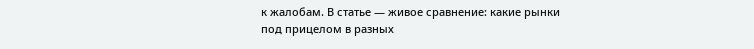к жалобам. В статье — живое сравнение: какие рынки под прицелом в разных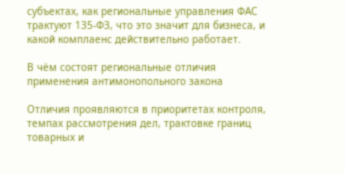субъектах, как региональные управления ФАС трактуют 135‑ФЗ, что это значит для бизнеса, и какой комплаенс действительно работает.

В чём состоят региональные отличия применения антимонопольного закона

Отличия проявляются в приоритетах контроля, темпах рассмотрения дел, трактовке границ товарных и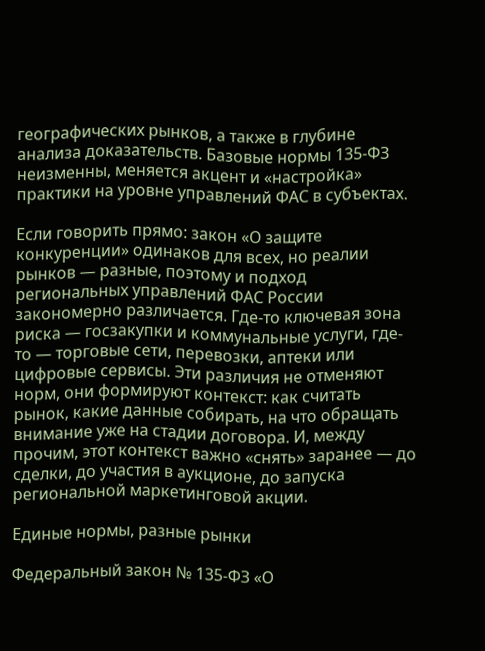географических рынков, а также в глубине анализа доказательств. Базовые нормы 135‑ФЗ неизменны, меняется акцент и «настройка» практики на уровне управлений ФАС в субъектах.

Если говорить прямо: закон «О защите конкуренции» одинаков для всех, но реалии рынков — разные, поэтому и подход региональных управлений ФАС России закономерно различается. Где-то ключевая зона риска — госзакупки и коммунальные услуги, где-то — торговые сети, перевозки, аптеки или цифровые сервисы. Эти различия не отменяют норм, они формируют контекст: как считать рынок, какие данные собирать, на что обращать внимание уже на стадии договора. И, между прочим, этот контекст важно «снять» заранее — до сделки, до участия в аукционе, до запуска региональной маркетинговой акции.

Единые нормы, разные рынки

Федеральный закон № 135‑ФЗ «О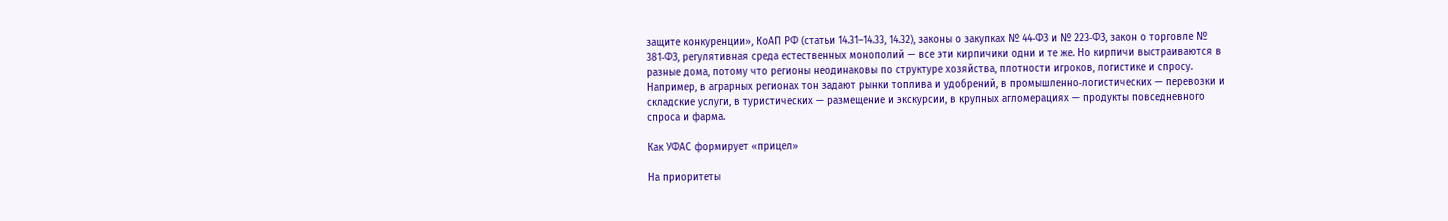защите конкуренции», КоАП РФ (статьи 14.31–14.33, 14.32), законы о закупках № 44‑ФЗ и № 223‑ФЗ, закон о торговле № 381‑ФЗ, регулятивная среда естественных монополий — все эти кирпичики одни и те же. Но кирпичи выстраиваются в разные дома, потому что регионы неодинаковы по структуре хозяйства, плотности игроков, логистике и спросу. Например, в аграрных регионах тон задают рынки топлива и удобрений, в промышленно‑логистических — перевозки и складские услуги, в туристических — размещение и экскурсии, в крупных агломерациях — продукты повседневного спроса и фарма.

Как УФАС формирует «прицел»

На приоритеты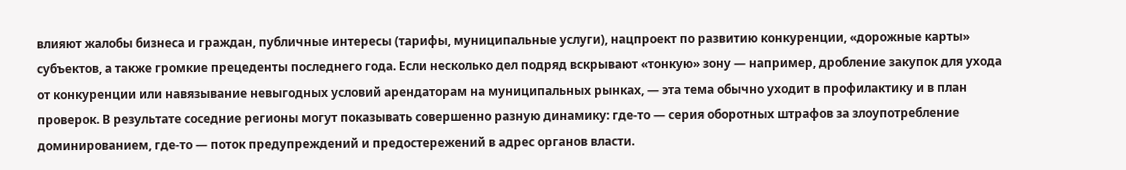влияют жалобы бизнеса и граждан, публичные интересы (тарифы, муниципальные услуги), нацпроект по развитию конкуренции, «дорожные карты» субъектов, а также громкие прецеденты последнего года. Если несколько дел подряд вскрывают «тонкую» зону — например, дробление закупок для ухода от конкуренции или навязывание невыгодных условий арендаторам на муниципальных рынках, — эта тема обычно уходит в профилактику и в план проверок. В результате соседние регионы могут показывать совершенно разную динамику: где-то — серия оборотных штрафов за злоупотребление доминированием, где-то — поток предупреждений и предостережений в адрес органов власти.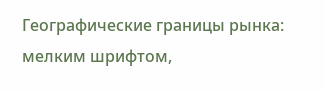Географические границы рынка: мелким шрифтом,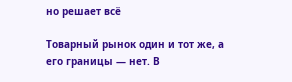но решает всё

Товарный рынок один и тот же, а его границы — нет. В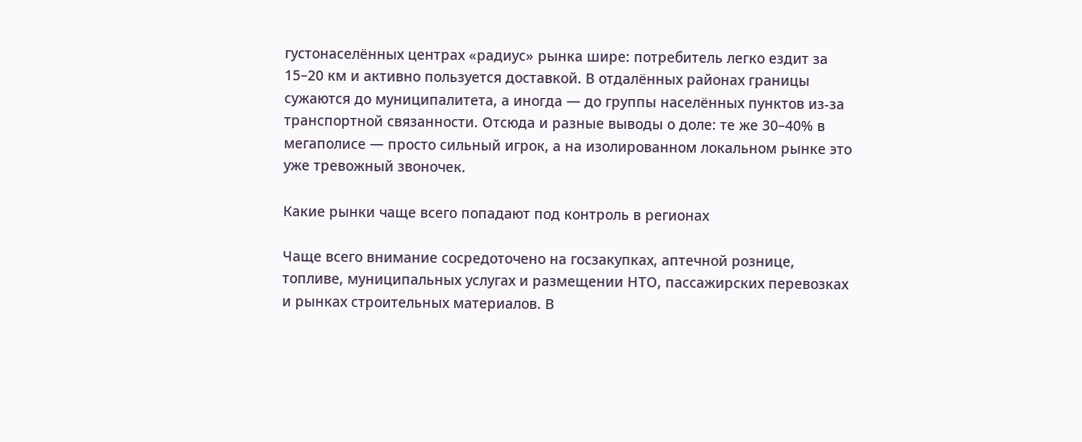густонаселённых центрах «радиус» рынка шире: потребитель легко ездит за 15–20 км и активно пользуется доставкой. В отдалённых районах границы сужаются до муниципалитета, а иногда — до группы населённых пунктов из‑за транспортной связанности. Отсюда и разные выводы о доле: те же 30–40% в мегаполисе — просто сильный игрок, а на изолированном локальном рынке это уже тревожный звоночек.

Какие рынки чаще всего попадают под контроль в регионах

Чаще всего внимание сосредоточено на госзакупках, аптечной рознице, топливе, муниципальных услугах и размещении НТО, пассажирских перевозках и рынках строительных материалов. В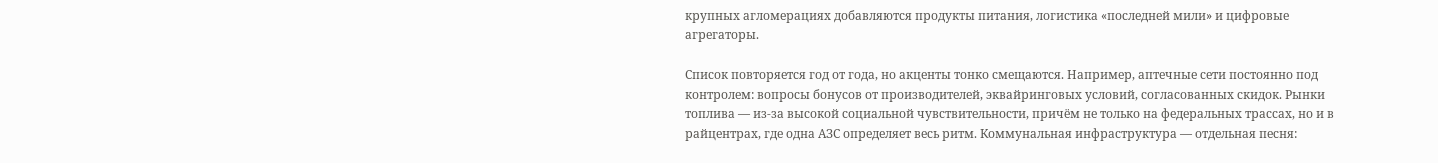крупных агломерациях добавляются продукты питания, логистика «последней мили» и цифровые агрегаторы.

Список повторяется год от года, но акценты тонко смещаются. Например, аптечные сети постоянно под контролем: вопросы бонусов от производителей, эквайринговых условий, согласованных скидок. Рынки топлива — из‑за высокой социальной чувствительности, причём не только на федеральных трассах, но и в райцентрах, где одна АЗС определяет весь ритм. Коммунальная инфраструктура — отдельная песня: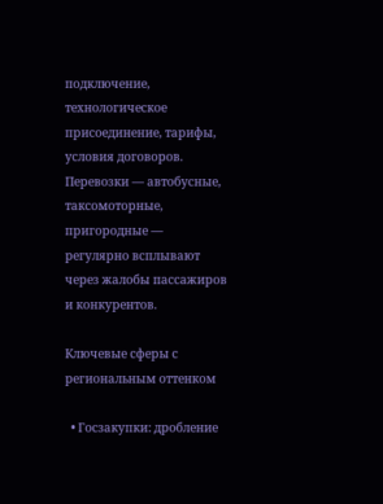подключение, технологическое присоединение, тарифы, условия договоров. Перевозки — автобусные, таксомоторные, пригородные — регулярно всплывают через жалобы пассажиров и конкурентов.

Ключевые сферы с региональным оттенком

  • Госзакупки: дробление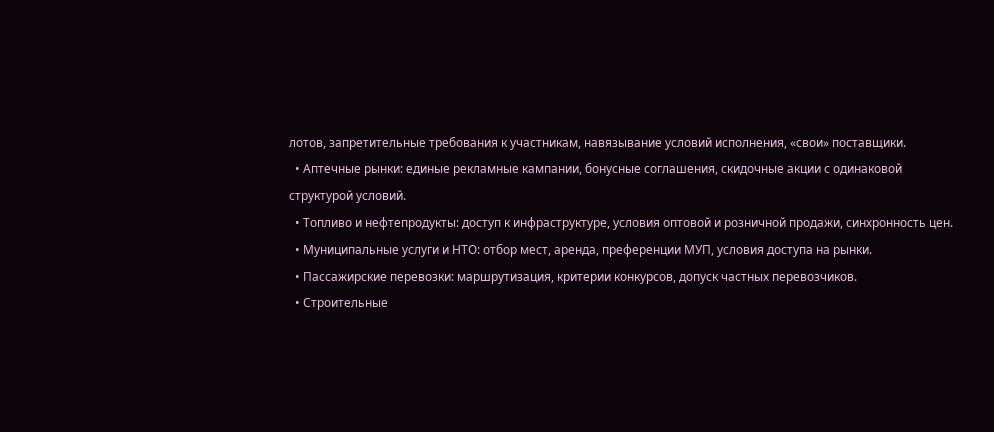лотов, запретительные требования к участникам, навязывание условий исполнения, «свои» поставщики.
  • Аптечные рынки: единые рекламные кампании, бонусные соглашения, скидочные акции с одинаковой структурой условий.
  • Топливо и нефтепродукты: доступ к инфраструктуре, условия оптовой и розничной продажи, синхронность цен.
  • Муниципальные услуги и НТО: отбор мест, аренда, преференции МУП, условия доступа на рынки.
  • Пассажирские перевозки: маршрутизация, критерии конкурсов, допуск частных перевозчиков.
  • Строительные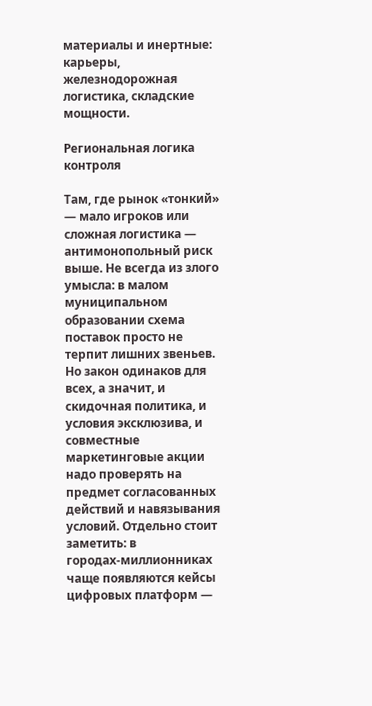материалы и инертные: карьеры, железнодорожная логистика, складские мощности.

Региональная логика контроля

Там, где рынок «тонкий» — мало игроков или сложная логистика — антимонопольный риск выше. Не всегда из злого умысла: в малом муниципальном образовании схема поставок просто не терпит лишних звеньев. Но закон одинаков для всех, а значит, и скидочная политика, и условия эксклюзива, и совместные маркетинговые акции надо проверять на предмет согласованных действий и навязывания условий. Отдельно стоит заметить: в городах‑миллионниках чаще появляются кейсы цифровых платформ —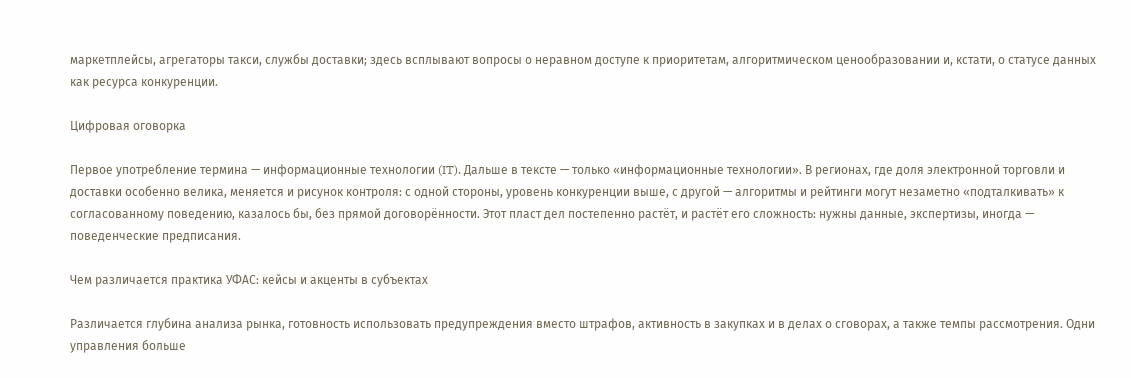маркетплейсы, агрегаторы такси, службы доставки; здесь всплывают вопросы о неравном доступе к приоритетам, алгоритмическом ценообразовании и, кстати, о статусе данных как ресурса конкуренции.

Цифровая оговорка

Первое употребление термина — информационные технологии (IT). Дальше в тексте — только «информационные технологии». В регионах, где доля электронной торговли и доставки особенно велика, меняется и рисунок контроля: с одной стороны, уровень конкуренции выше, с другой — алгоритмы и рейтинги могут незаметно «подталкивать» к согласованному поведению, казалось бы, без прямой договорённости. Этот пласт дел постепенно растёт, и растёт его сложность: нужны данные, экспертизы, иногда — поведенческие предписания.

Чем различается практика УФАС: кейсы и акценты в субъектах

Различается глубина анализа рынка, готовность использовать предупреждения вместо штрафов, активность в закупках и в делах о сговорах, а также темпы рассмотрения. Одни управления больше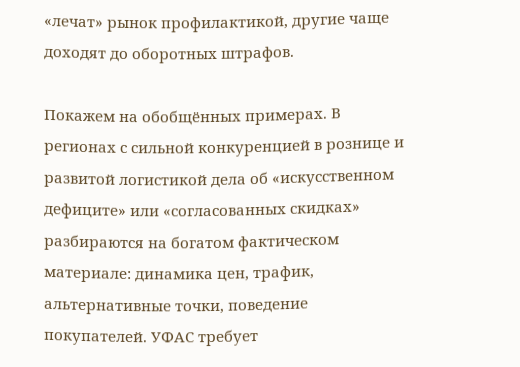«лечат» рынок профилактикой, другие чаще доходят до оборотных штрафов.

Покажем на обобщённых примерах. В регионах с сильной конкуренцией в рознице и развитой логистикой дела об «искусственном дефиците» или «согласованных скидках» разбираются на богатом фактическом материале: динамика цен, трафик, альтернативные точки, поведение покупателей. УФАС требует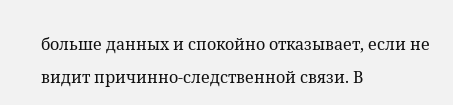больше данных и спокойно отказывает, если не видит причинно‑следственной связи. В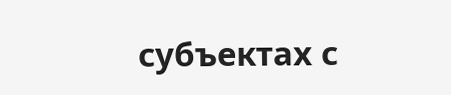субъектах с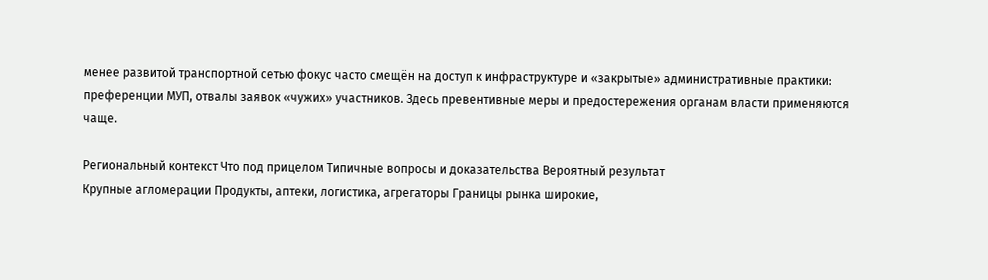менее развитой транспортной сетью фокус часто смещён на доступ к инфраструктуре и «закрытые» административные практики: преференции МУП, отвалы заявок «чужих» участников. Здесь превентивные меры и предостережения органам власти применяются чаще.

Региональный контекст Что под прицелом Типичные вопросы и доказательства Вероятный результат
Крупные агломерации Продукты, аптеки, логистика, агрегаторы Границы рынка широкие,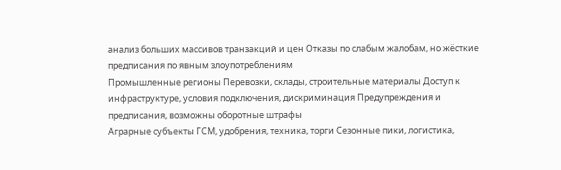анализ больших массивов транзакций и цен Отказы по слабым жалобам, но жёсткие предписания по явным злоупотреблениям
Промышленные регионы Перевозки, склады, строительные материалы Доступ к инфраструктуре, условия подключения, дискриминация Предупреждения и предписания, возможны оборотные штрафы
Аграрные субъекты ГСМ, удобрения, техника, торги Сезонные пики, логистика,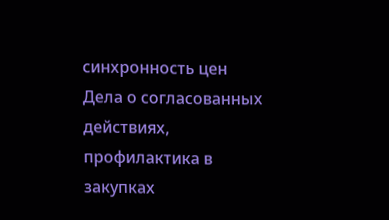синхронность цен Дела о согласованных действиях, профилактика в закупках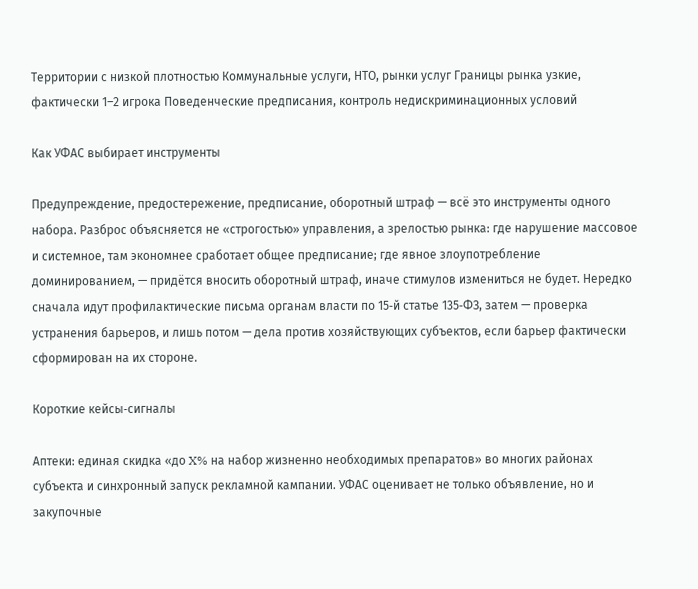Территории с низкой плотностью Коммунальные услуги, НТО, рынки услуг Границы рынка узкие, фактически 1–2 игрока Поведенческие предписания, контроль недискриминационных условий

Как УФАС выбирает инструменты

Предупреждение, предостережение, предписание, оборотный штраф — всё это инструменты одного набора. Разброс объясняется не «строгостью» управления, а зрелостью рынка: где нарушение массовое и системное, там экономнее сработает общее предписание; где явное злоупотребление доминированием, — придётся вносить оборотный штраф, иначе стимулов измениться не будет. Нередко сначала идут профилактические письма органам власти по 15‑й статье 135‑ФЗ, затем — проверка устранения барьеров, и лишь потом — дела против хозяйствующих субъектов, если барьер фактически сформирован на их стороне.

Короткие кейсы‑сигналы

Аптеки: единая скидка «до X% на набор жизненно необходимых препаратов» во многих районах субъекта и синхронный запуск рекламной кампании. УФАС оценивает не только объявление, но и закупочные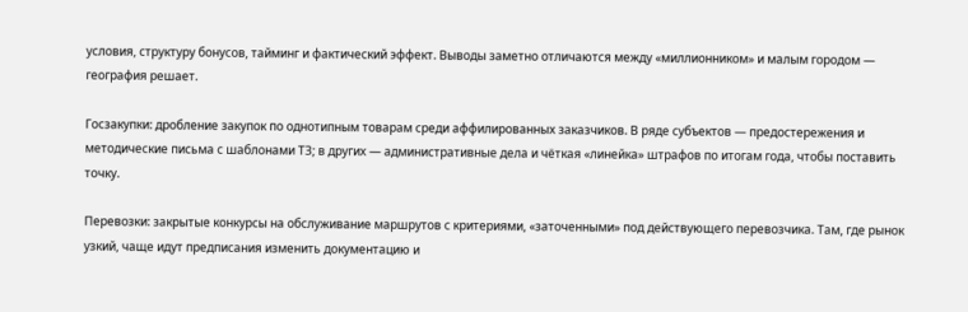условия, структуру бонусов, тайминг и фактический эффект. Выводы заметно отличаются между «миллионником» и малым городом — география решает.

Госзакупки: дробление закупок по однотипным товарам среди аффилированных заказчиков. В ряде субъектов — предостережения и методические письма с шаблонами ТЗ; в других — административные дела и чёткая «линейка» штрафов по итогам года, чтобы поставить точку.

Перевозки: закрытые конкурсы на обслуживание маршрутов с критериями, «заточенными» под действующего перевозчика. Там, где рынок узкий, чаще идут предписания изменить документацию и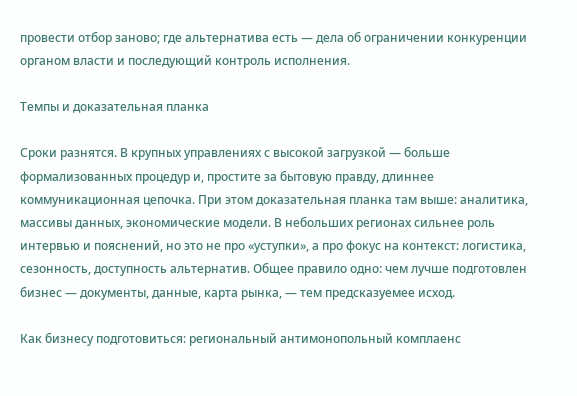провести отбор заново; где альтернатива есть — дела об ограничении конкуренции органом власти и последующий контроль исполнения.

Темпы и доказательная планка

Сроки разнятся. В крупных управлениях с высокой загрузкой — больше формализованных процедур и, простите за бытовую правду, длиннее коммуникационная цепочка. При этом доказательная планка там выше: аналитика, массивы данных, экономические модели. В небольших регионах сильнее роль интервью и пояснений, но это не про «уступки», а про фокус на контекст: логистика, сезонность, доступность альтернатив. Общее правило одно: чем лучше подготовлен бизнес — документы, данные, карта рынка, — тем предсказуемее исход.

Как бизнесу подготовиться: региональный антимонопольный комплаенс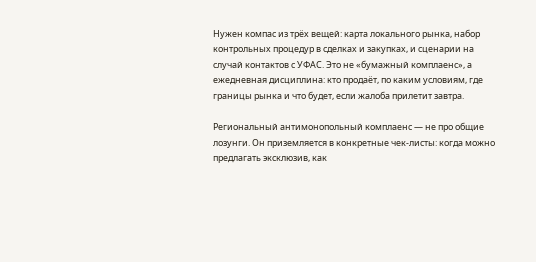Нужен компас из трёх вещей: карта локального рынка, набор контрольных процедур в сделках и закупках, и сценарии на случай контактов с УФАС. Это не «бумажный комплаенс», а ежедневная дисциплина: кто продаёт, по каким условиям, где границы рынка и что будет, если жалоба прилетит завтра.

Региональный антимонопольный комплаенс — не про общие лозунги. Он приземляется в конкретные чек‑листы: когда можно предлагать эксклюзив, как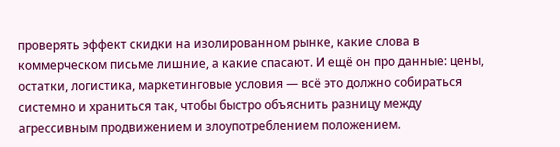проверять эффект скидки на изолированном рынке, какие слова в коммерческом письме лишние, а какие спасают. И ещё он про данные: цены, остатки, логистика, маркетинговые условия — всё это должно собираться системно и храниться так, чтобы быстро объяснить разницу между агрессивным продвижением и злоупотреблением положением.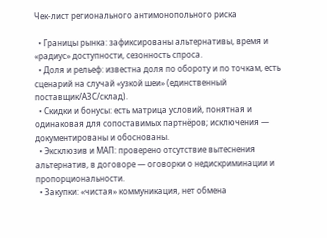Чек‑лист регионального антимонопольного риска

  • Границы рынка: зафиксированы альтернативы, время и «радиус» доступности, сезонность спроса.
  • Доля и рельеф: известна доля по обороту и по точкам, есть сценарий на случай «узкой шеи» (единственный поставщик/АЗС/склад).
  • Скидки и бонусы: есть матрица условий, понятная и одинаковая для сопоставимых партнёров; исключения — документированы и обоснованы.
  • Эксклюзив и МАП: проверено отсутствие вытеснения альтернатив, в договоре — оговорки о недискриминации и пропорциональности.
  • Закупки: «чистая» коммуникация, нет обмена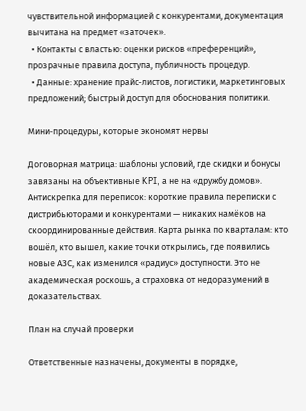чувствительной информацией с конкурентами, документация вычитана на предмет «заточек».
  • Контакты с властью: оценки рисков «преференций», прозрачные правила доступа, публичность процедур.
  • Данные: хранение прайс‑листов, логистики, маркетинговых предложений; быстрый доступ для обоснования политики.

Мини‑процедуры, которые экономят нервы

Договорная матрица: шаблоны условий, где скидки и бонусы завязаны на объективные KPI, а не на «дружбу домов». Антискрепка для переписок: короткие правила переписки с дистрибьюторами и конкурентами — никаких намёков на скоординированные действия. Карта рынка по кварталам: кто вошёл, кто вышел, какие точки открылись, где появились новые АЗС, как изменился «радиус» доступности. Это не академическая роскошь, а страховка от недоразумений в доказательствах.

План на случай проверки

Ответственные назначены, документы в порядке,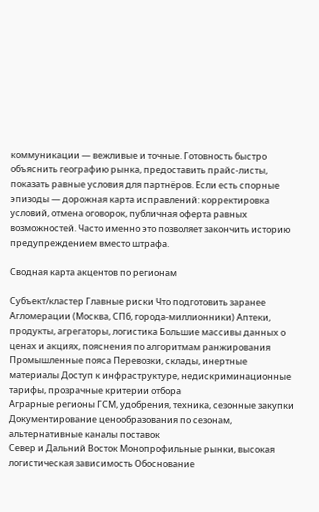коммуникации — вежливые и точные. Готовность быстро объяснить географию рынка, предоставить прайс‑листы, показать равные условия для партнёров. Если есть спорные эпизоды — дорожная карта исправлений: корректировка условий, отмена оговорок, публичная оферта равных возможностей. Часто именно это позволяет закончить историю предупреждением вместо штрафа.

Сводная карта акцентов по регионам

Субъект/кластер Главные риски Что подготовить заранее
Агломерации (Москва, СПб, города‑миллионники) Аптеки, продукты, агрегаторы, логистика Большие массивы данных о ценах и акциях, пояснения по алгоритмам ранжирования
Промышленные пояса Перевозки, склады, инертные материалы Доступ к инфраструктуре, недискриминационные тарифы, прозрачные критерии отбора
Аграрные регионы ГСМ, удобрения, техника, сезонные закупки Документирование ценообразования по сезонам, альтернативные каналы поставок
Север и Дальний Восток Монопрофильные рынки, высокая логистическая зависимость Обоснование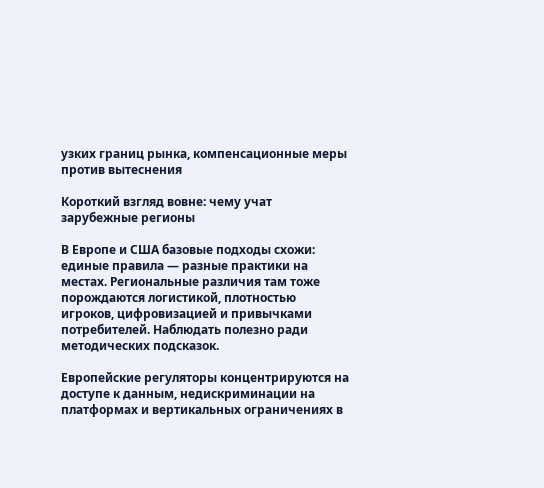узких границ рынка, компенсационные меры против вытеснения

Короткий взгляд вовне: чему учат зарубежные регионы

В Европе и США базовые подходы схожи: единые правила — разные практики на местах. Региональные различия там тоже порождаются логистикой, плотностью игроков, цифровизацией и привычками потребителей. Наблюдать полезно ради методических подсказок.

Европейские регуляторы концентрируются на доступе к данным, недискриминации на платформах и вертикальных ограничениях в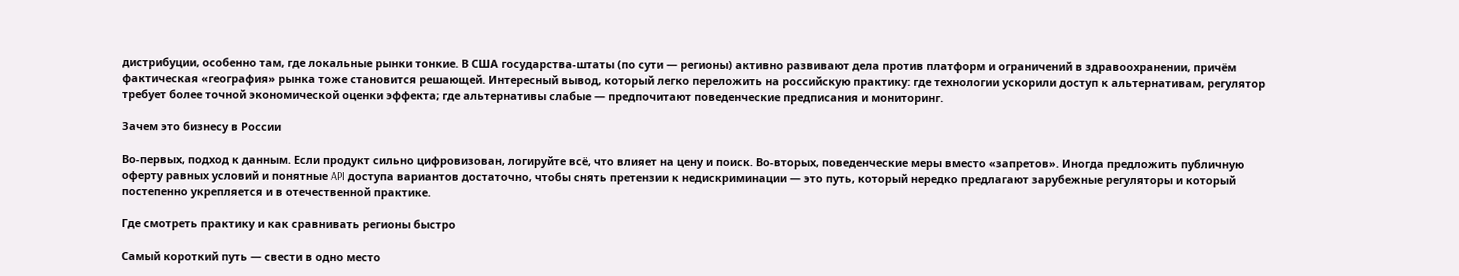дистрибуции, особенно там, где локальные рынки тонкие. В США государства‑штаты (по сути — регионы) активно развивают дела против платформ и ограничений в здравоохранении, причём фактическая «география» рынка тоже становится решающей. Интересный вывод, который легко переложить на российскую практику: где технологии ускорили доступ к альтернативам, регулятор требует более точной экономической оценки эффекта; где альтернативы слабые — предпочитают поведенческие предписания и мониторинг.

Зачем это бизнесу в России

Во‑первых, подход к данным. Если продукт сильно цифровизован, логируйте всё, что влияет на цену и поиск. Во‑вторых, поведенческие меры вместо «запретов». Иногда предложить публичную оферту равных условий и понятные API доступа вариантов достаточно, чтобы снять претензии к недискриминации — это путь, который нередко предлагают зарубежные регуляторы и который постепенно укрепляется и в отечественной практике.

Где смотреть практику и как сравнивать регионы быстро

Самый короткий путь — свести в одно место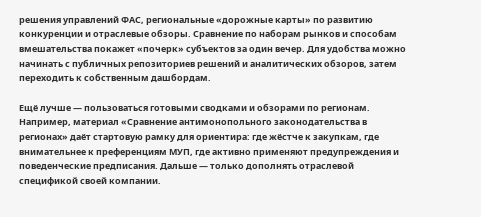решения управлений ФАС, региональные «дорожные карты» по развитию конкуренции и отраслевые обзоры. Сравнение по наборам рынков и способам вмешательства покажет «почерк» субъектов за один вечер. Для удобства можно начинать с публичных репозиториев решений и аналитических обзоров, затем переходить к собственным дашбордам.

Ещё лучше — пользоваться готовыми сводками и обзорами по регионам. Например, материал «Сравнение антимонопольного законодательства в регионах» даёт стартовую рамку для ориентира: где жёстче к закупкам, где внимательнее к преференциям МУП, где активно применяют предупреждения и поведенческие предписания. Дальше — только дополнять отраслевой спецификой своей компании.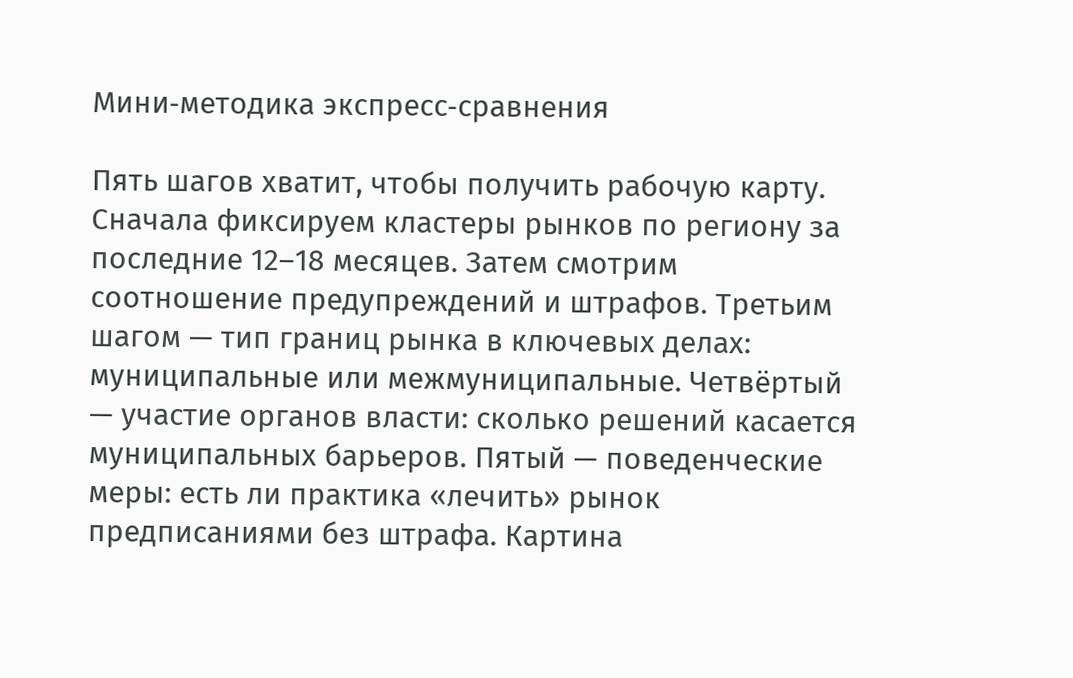Мини‑методика экспресс‑сравнения

Пять шагов хватит, чтобы получить рабочую карту. Сначала фиксируем кластеры рынков по региону за последние 12–18 месяцев. Затем смотрим соотношение предупреждений и штрафов. Третьим шагом — тип границ рынка в ключевых делах: муниципальные или межмуниципальные. Четвёртый — участие органов власти: сколько решений касается муниципальных барьеров. Пятый — поведенческие меры: есть ли практика «лечить» рынок предписаниями без штрафа. Картина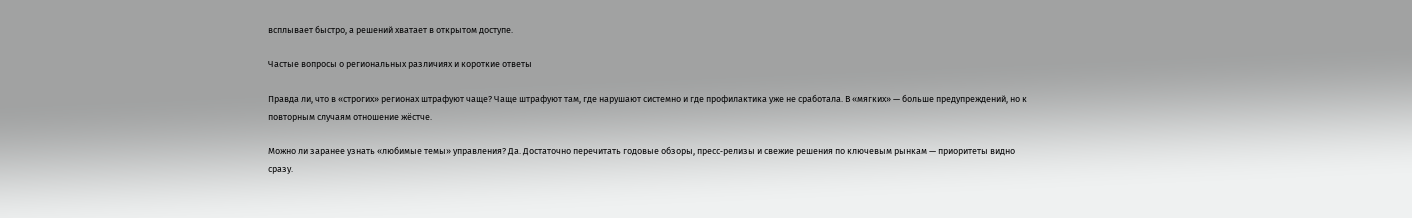всплывает быстро, а решений хватает в открытом доступе.

Частые вопросы о региональных различиях и короткие ответы

Правда ли, что в «строгих» регионах штрафуют чаще? Чаще штрафуют там, где нарушают системно и где профилактика уже не сработала. В «мягких» — больше предупреждений, но к повторным случаям отношение жёстче.

Можно ли заранее узнать «любимые темы» управления? Да. Достаточно перечитать годовые обзоры, пресс‑релизы и свежие решения по ключевым рынкам — приоритеты видно сразу.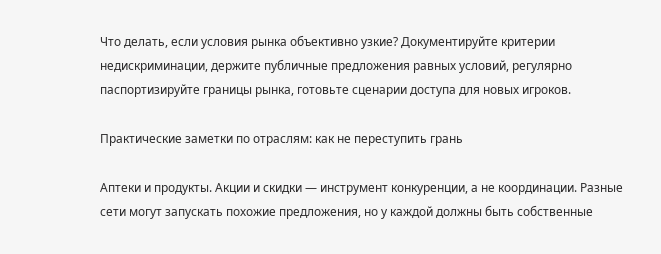Что делать, если условия рынка объективно узкие? Документируйте критерии недискриминации, держите публичные предложения равных условий, регулярно паспортизируйте границы рынка, готовьте сценарии доступа для новых игроков.

Практические заметки по отраслям: как не переступить грань

Аптеки и продукты. Акции и скидки — инструмент конкуренции, а не координации. Разные сети могут запускать похожие предложения, но у каждой должны быть собственные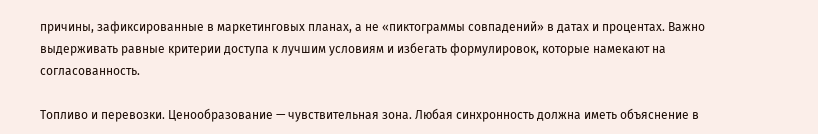причины, зафиксированные в маркетинговых планах, а не «пиктограммы совпадений» в датах и процентах. Важно выдерживать равные критерии доступа к лучшим условиям и избегать формулировок, которые намекают на согласованность.

Топливо и перевозки. Ценообразование — чувствительная зона. Любая синхронность должна иметь объяснение в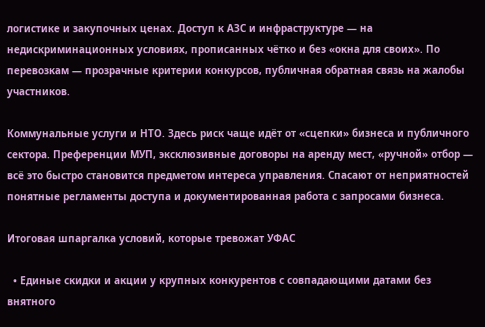логистике и закупочных ценах. Доступ к АЗС и инфраструктуре — на недискриминационных условиях, прописанных чётко и без «окна для своих». По перевозкам — прозрачные критерии конкурсов, публичная обратная связь на жалобы участников.

Коммунальные услуги и НТО. Здесь риск чаще идёт от «сцепки» бизнеса и публичного сектора. Преференции МУП, эксклюзивные договоры на аренду мест, «ручной» отбор — всё это быстро становится предметом интереса управления. Спасают от неприятностей понятные регламенты доступа и документированная работа с запросами бизнеса.

Итоговая шпаргалка условий, которые тревожат УФАС

  • Единые скидки и акции у крупных конкурентов с совпадающими датами без внятного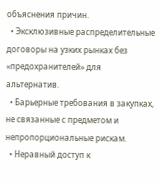объяснения причин.
  • Эксклюзивные распределительные договоры на узких рынках без «предохранителей» для альтернатив.
  • Барьерные требования в закупках, не связанные с предметом и непропорциональные рискам.
  • Неравный доступ к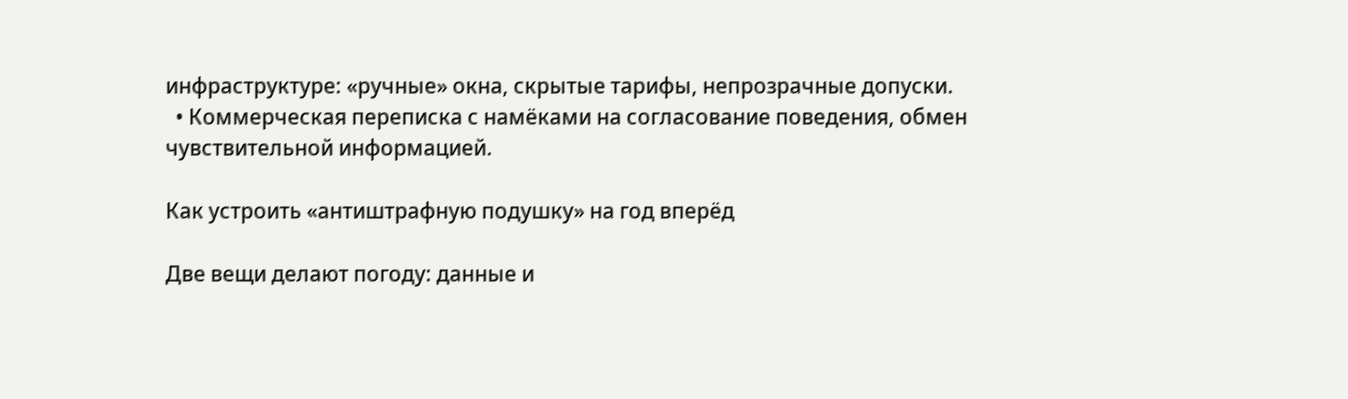инфраструктуре: «ручные» окна, скрытые тарифы, непрозрачные допуски.
  • Коммерческая переписка с намёками на согласование поведения, обмен чувствительной информацией.

Как устроить «антиштрафную подушку» на год вперёд

Две вещи делают погоду: данные и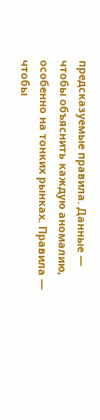предсказуемые правила. Данные — чтобы объяснить каждую аномалию, особенно на тонких рынках. Правила — чтобы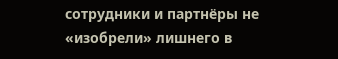сотрудники и партнёры не «изобрели» лишнего в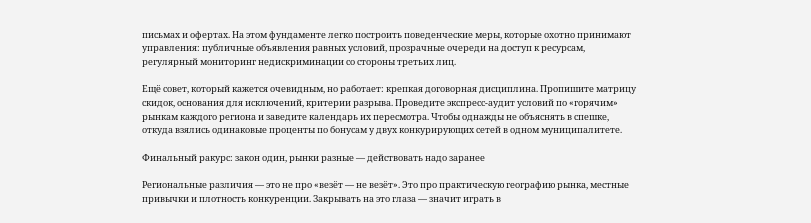письмах и офертах. На этом фундаменте легко построить поведенческие меры, которые охотно принимают управления: публичные объявления равных условий, прозрачные очереди на доступ к ресурсам, регулярный мониторинг недискриминации со стороны третьих лиц.

Ещё совет, который кажется очевидным, но работает: крепкая договорная дисциплина. Пропишите матрицу скидок, основания для исключений, критерии разрыва. Проведите экспресс‑аудит условий по «горячим» рынкам каждого региона и заведите календарь их пересмотра. Чтобы однажды не объяснять в спешке, откуда взялись одинаковые проценты по бонусам у двух конкурирующих сетей в одном муниципалитете.

Финальный ракурс: закон один, рынки разные — действовать надо заранее

Региональные различия — это не про «везёт — не везёт». Это про практическую географию рынка, местные привычки и плотность конкуренции. Закрывать на это глаза — значит играть в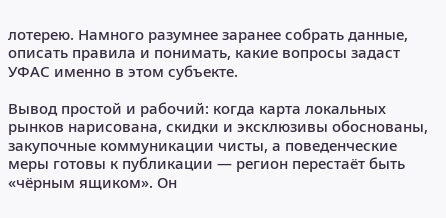лотерею. Намного разумнее заранее собрать данные, описать правила и понимать, какие вопросы задаст УФАС именно в этом субъекте.

Вывод простой и рабочий: когда карта локальных рынков нарисована, скидки и эксклюзивы обоснованы, закупочные коммуникации чисты, а поведенческие меры готовы к публикации — регион перестаёт быть «чёрным ящиком». Он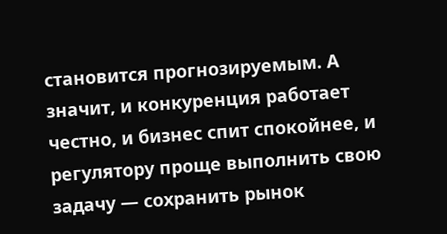становится прогнозируемым. А значит, и конкуренция работает честно, и бизнес спит спокойнее, и регулятору проще выполнить свою задачу — сохранить рынок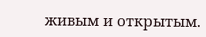живым и открытым.